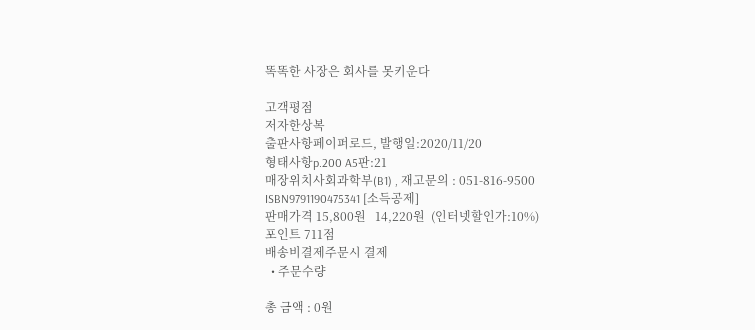똑똑한 사장은 회사를 못키운다

고객평점
저자한상복
출판사항페이퍼로드, 발행일:2020/11/20
형태사항p.200 A5판:21
매장위치사회과학부(B1) , 재고문의 : 051-816-9500
ISBN9791190475341 [소득공제]
판매가격 15,800원   14,220원  (인터넷할인가:10%)
포인트 711점
배송비결제주문시 결제
  • 주문수량

총 금액 : 0원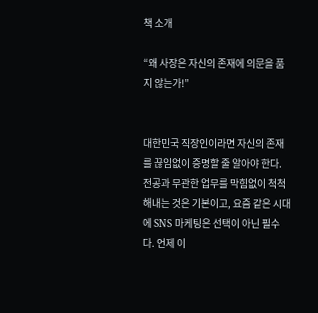책 소개

“왜 사장은 자신의 존재에 의문을 품지 않는가!”


대한민국 직장인이라면 자신의 존재를 끊임없이 증명할 줄 알아야 한다. 전공과 무관한 업무를 막힘없이 척척 해내는 것은 기본이고, 요즘 같은 시대에 SNS 마케팅은 선택이 아닌 필수다. 언제 이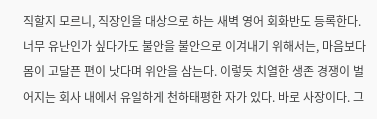직할지 모르니, 직장인을 대상으로 하는 새벽 영어 회화반도 등록한다. 너무 유난인가 싶다가도 불안을 불안으로 이겨내기 위해서는, 마음보다 몸이 고달픈 편이 낫다며 위안을 삼는다. 이렇듯 치열한 생존 경쟁이 벌어지는 회사 내에서 유일하게 천하태평한 자가 있다. 바로 사장이다. 그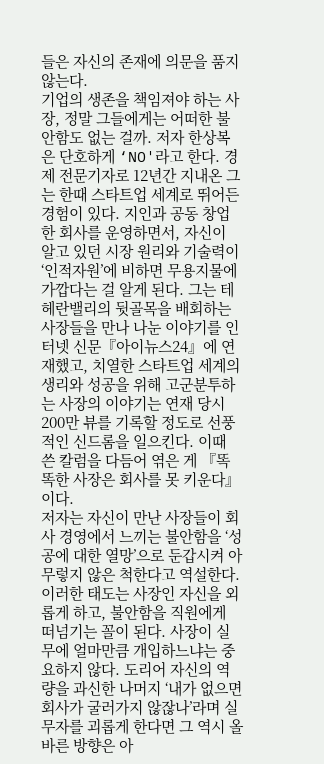들은 자신의 존재에 의문을 품지 않는다.
기업의 생존을 책임져야 하는 사장, 정말 그들에게는 어떠한 불안함도 없는 걸까. 저자 한상복은 단호하게 ‘NO'라고 한다. 경제 전문기자로 12년간 지내온 그는 한때 스타트업 세계로 뛰어든 경험이 있다. 지인과 공동 창업한 회사를 운영하면서, 자신이 알고 있던 시장 원리와 기술력이 ‘인적자원’에 비하면 무용지물에 가깝다는 걸 알게 된다. 그는 테헤란밸리의 뒷골목을 배회하는 사장들을 만나 나눈 이야기를 인터넷 신문『아이뉴스24』에 연재했고, 치열한 스타트업 세계의 생리와 성공을 위해 고군분투하는 사장의 이야기는 연재 당시 200만 뷰를 기록할 정도로 선풍적인 신드롬을 일으킨다. 이때 쓴 칼럼을 다듬어 엮은 게 『똑똑한 사장은 회사를 못 키운다』이다.
저자는 자신이 만난 사장들이 회사 경영에서 느끼는 불안함을 ‘성공에 대한 열망’으로 둔갑시켜 아무렇지 않은 척한다고 역설한다. 이러한 태도는 사장인 자신을 외롭게 하고, 불안함을 직원에게 떠넘기는 꼴이 된다. 사장이 실무에 얼마만큼 개입하느냐는 중요하지 않다. 도리어 자신의 역량을 과신한 나머지 ‘내가 없으면 회사가 굴러가지 않잖나’라며 실무자를 괴롭게 한다면 그 역시 올바른 방향은 아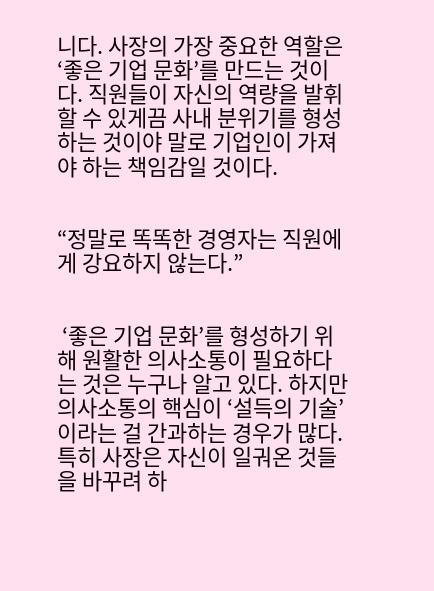니다. 사장의 가장 중요한 역할은 ‘좋은 기업 문화’를 만드는 것이다. 직원들이 자신의 역량을 발휘할 수 있게끔 사내 분위기를 형성하는 것이야 말로 기업인이 가져야 하는 책임감일 것이다.


“정말로 똑똑한 경영자는 직원에게 강요하지 않는다.”


 ‘좋은 기업 문화’를 형성하기 위해 원활한 의사소통이 필요하다는 것은 누구나 알고 있다. 하지만 의사소통의 핵심이 ‘설득의 기술’이라는 걸 간과하는 경우가 많다. 특히 사장은 자신이 일궈온 것들을 바꾸려 하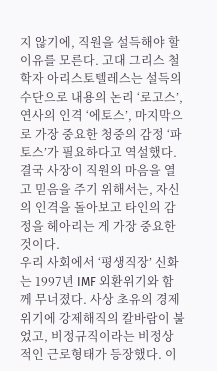지 않기에, 직원을 설득해야 할 이유를 모른다. 고대 그리스 철학자 아리스토텔레스는 설득의 수단으로 내용의 논리 ‘로고스’, 연사의 인격 ‘에토스’, 마지막으로 가장 중요한 청중의 감정 ‘파토스’가 필요하다고 역설했다. 결국 사장이 직원의 마음을 열고 믿음을 주기 위해서는, 자신의 인격을 돌아보고 타인의 감정을 헤아리는 게 가장 중요한 것이다.
우리 사회에서 ‘평생직장’ 신화는 1997년 IMF 외환위기와 함께 무너졌다. 사상 초유의 경제 위기에 강제해직의 칼바람이 불었고, 비정규직이라는 비정상적인 근로형태가 등장했다. 이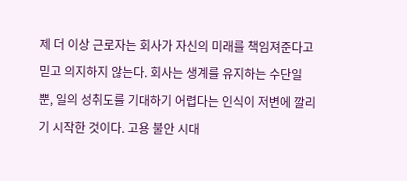제 더 이상 근로자는 회사가 자신의 미래를 책임져준다고 믿고 의지하지 않는다. 회사는 생계를 유지하는 수단일 뿐, 일의 성취도를 기대하기 어렵다는 인식이 저변에 깔리기 시작한 것이다. 고용 불안 시대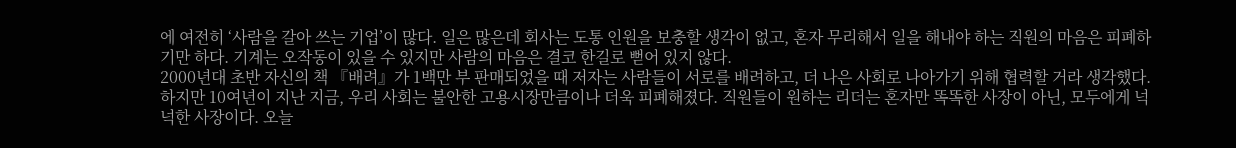에 여전히 ‘사람을 갈아 쓰는 기업’이 많다. 일은 많은데 회사는 도통 인원을 보충할 생각이 없고, 혼자 무리해서 일을 해내야 하는 직원의 마음은 피폐하기만 하다. 기계는 오작동이 있을 수 있지만 사람의 마음은 결코 한길로 뻗어 있지 않다.
2000년대 초반 자신의 책 『배려』가 1백만 부 판매되었을 때 저자는 사람들이 서로를 배려하고, 더 나은 사회로 나아가기 위해 협력할 거라 생각했다. 하지만 10여년이 지난 지금, 우리 사회는 불안한 고용시장만큼이나 더욱 피폐해졌다. 직원들이 원하는 리더는 혼자만 똑똑한 사장이 아닌, 모두에게 넉넉한 사장이다. 오늘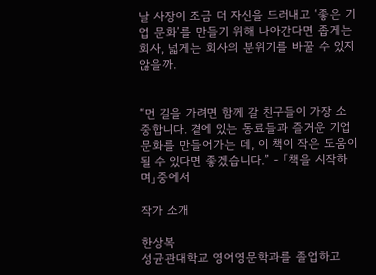날 사장이 조금 더 자신을 드러내고 ‘좋은 기업 문화’를 만들기 위해 나아간다면 좁게는 회사, 넓게는 회사의 분위기를 바꿀 수 있지 않을까.


“먼 길을 가려면 함께 갈 친구들이 가장 소중합니다. 곁에 있는 동료들과 즐거운 기업문화를 만들어가는 데, 이 책이 작은 도움이 될 수 있다면 좋겠습니다.” - 「책을 시작하며」중에서

작가 소개

한상복
성균관대학교 영어영문학과를 졸업하고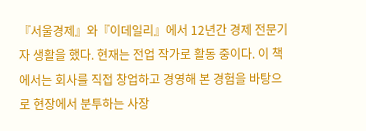『서울경제』와『이데일리』에서 12년간 경제 전문기자 생활을 했다. 현재는 전업 작가로 활동 중이다. 이 책에서는 회사를 직접 창업하고 경영해 본 경험을 바탕으로 현장에서 분투하는 사장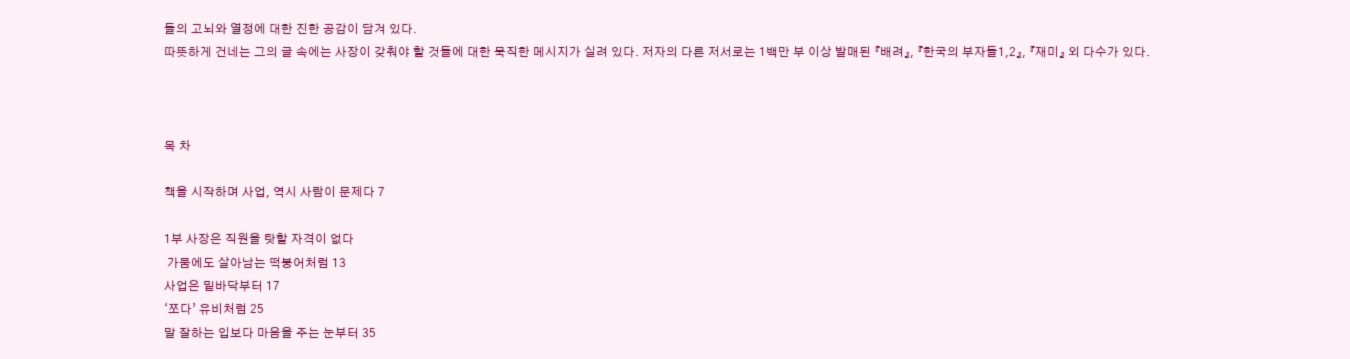들의 고뇌와 열정에 대한 진한 공감이 담겨 있다.
따뜻하게 건네는 그의 글 속에는 사장이 갖춰야 할 것들에 대한 묵직한 메시지가 실려 있다. 저자의 다른 저서로는 1백만 부 이상 발매된 『배려』, 『한국의 부자들1,2』, 『재미』 외 다수가 있다.



목 차

책을 시작하며 사업, 역시 사람이 문제다 7

1부 사장은 직원을 탓할 자격이 없다
 가뭄에도 살아남는 떡붕어처럼 13
사업은 밑바닥부터 17
‘쪼다’ 유비처럼 25
말 잘하는 입보다 마음을 주는 눈부터 35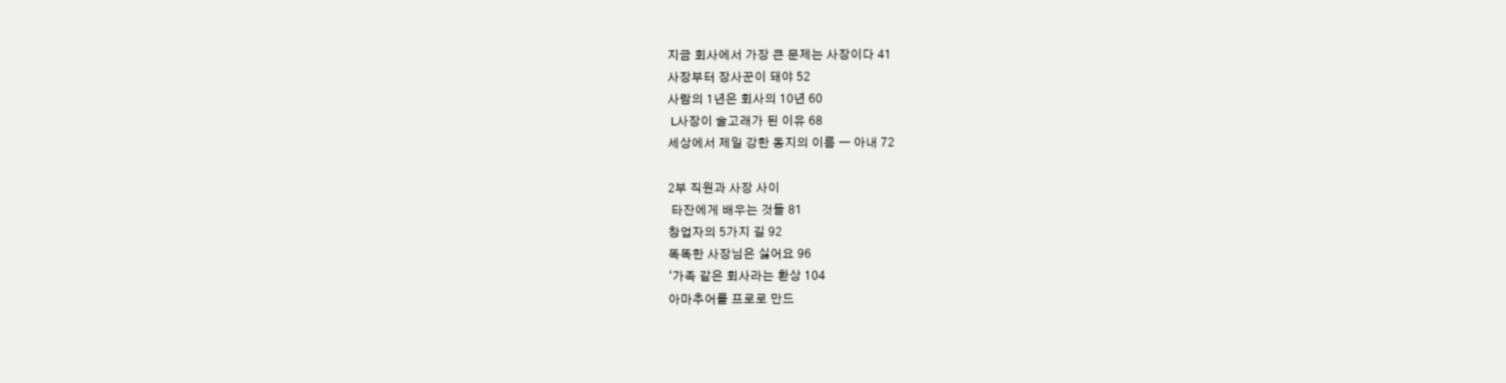지금 회사에서 가장 큰 문제는 사장이다 41
사장부터 장사꾼이 돼야 52
사람의 1년은 회사의 10년 60
 L사장이 술고래가 된 이유 68
세상에서 제일 강한 동지의 이름 ― 아내 72

2부 직원과 사장 사이
 타잔에게 배우는 것들 81
창업자의 5가지 길 92
똑똑한 사장님은 싫어요 96
‘가족 같은 회사라는 환상 104
아마추어를 프로로 만드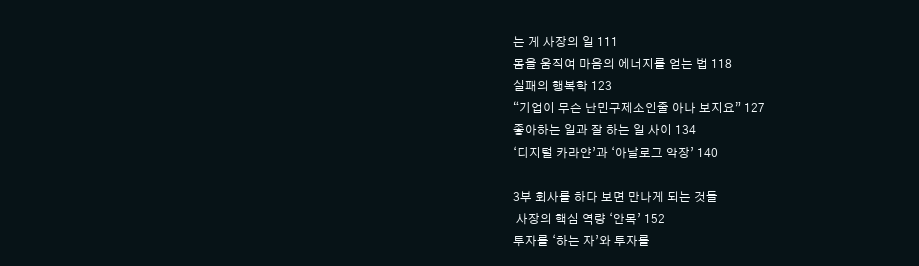는 게 사장의 일 111
몸을 움직여 마음의 에너지를 얻는 법 118
실패의 행복학 123
“기업이 무슨 난민구제소인줄 아나 보지요” 127
좋아하는 일과 잘 하는 일 사이 134
‘디지털 카라얀’과 ‘아날로그 악장’ 140

3부 회사를 하다 보면 만나게 되는 것들
 사장의 핵심 역량 ‘안목’ 152
투자를 ‘하는 자’와 투자를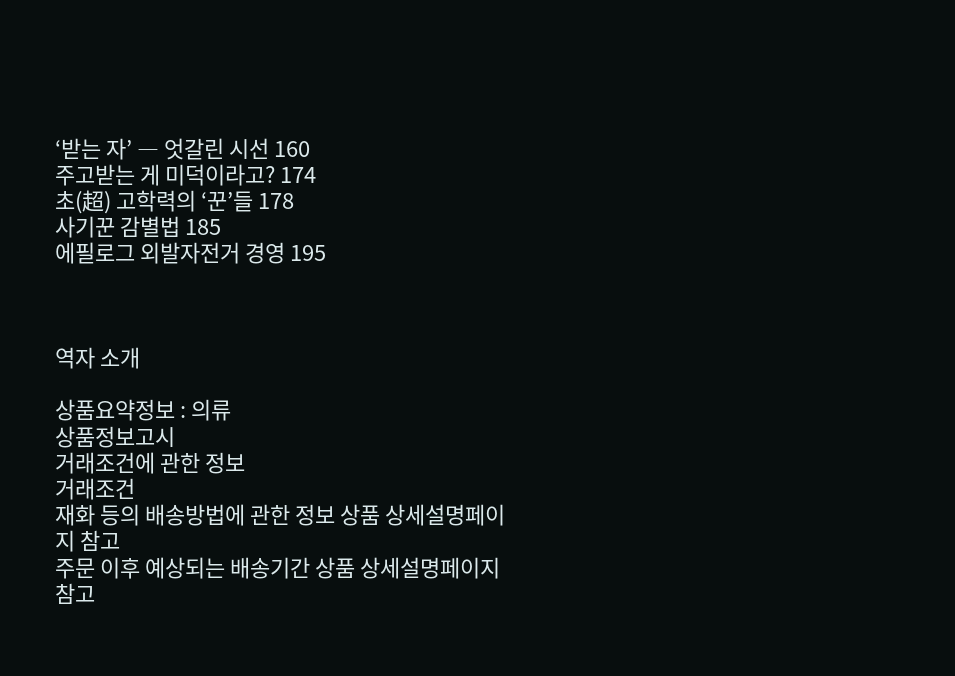‘받는 자’ ― 엇갈린 시선 160
주고받는 게 미덕이라고? 174
초(超) 고학력의 ‘꾼’들 178
사기꾼 감별법 185
에필로그 외발자전거 경영 195



역자 소개

상품요약정보 : 의류
상품정보고시
거래조건에 관한 정보
거래조건
재화 등의 배송방법에 관한 정보 상품 상세설명페이지 참고
주문 이후 예상되는 배송기간 상품 상세설명페이지 참고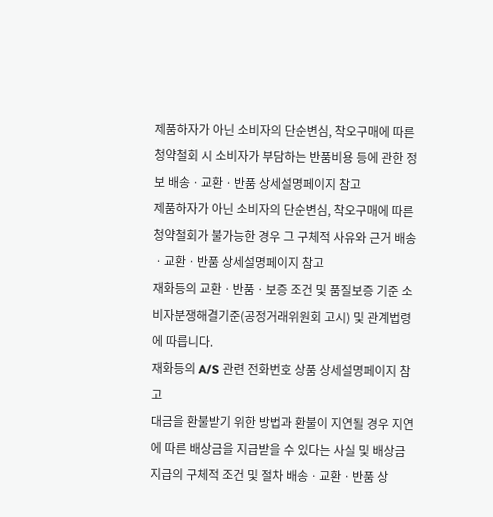제품하자가 아닌 소비자의 단순변심, 착오구매에 따른 청약철회 시 소비자가 부담하는 반품비용 등에 관한 정보 배송ㆍ교환ㆍ반품 상세설명페이지 참고
제품하자가 아닌 소비자의 단순변심, 착오구매에 따른 청약철회가 불가능한 경우 그 구체적 사유와 근거 배송ㆍ교환ㆍ반품 상세설명페이지 참고
재화등의 교환ㆍ반품ㆍ보증 조건 및 품질보증 기준 소비자분쟁해결기준(공정거래위원회 고시) 및 관계법령에 따릅니다.
재화등의 A/S 관련 전화번호 상품 상세설명페이지 참고
대금을 환불받기 위한 방법과 환불이 지연될 경우 지연에 따른 배상금을 지급받을 수 있다는 사실 및 배상금 지급의 구체적 조건 및 절차 배송ㆍ교환ㆍ반품 상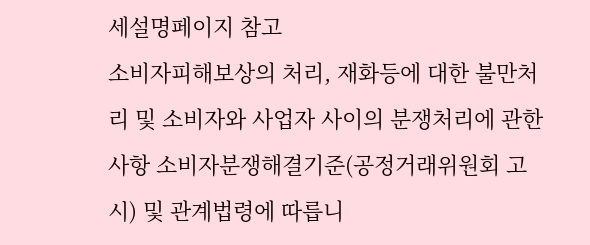세설명페이지 참고
소비자피해보상의 처리, 재화등에 대한 불만처리 및 소비자와 사업자 사이의 분쟁처리에 관한 사항 소비자분쟁해결기준(공정거래위원회 고시) 및 관계법령에 따릅니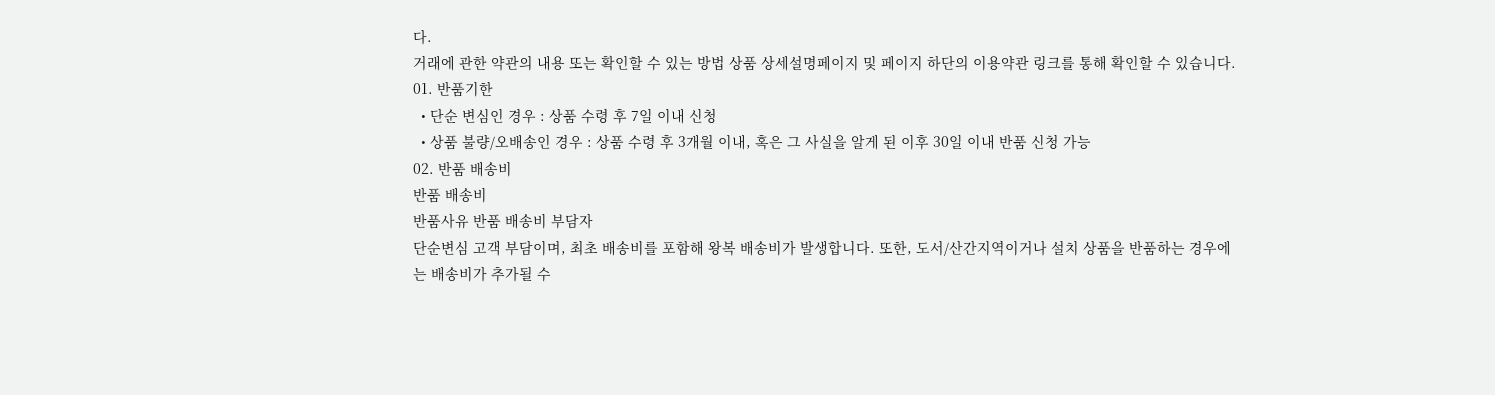다.
거래에 관한 약관의 내용 또는 확인할 수 있는 방법 상품 상세설명페이지 및 페이지 하단의 이용약관 링크를 통해 확인할 수 있습니다.
01. 반품기한
  • 단순 변심인 경우 : 상품 수령 후 7일 이내 신청
  • 상품 불량/오배송인 경우 : 상품 수령 후 3개월 이내, 혹은 그 사실을 알게 된 이후 30일 이내 반품 신청 가능
02. 반품 배송비
반품 배송비
반품사유 반품 배송비 부담자
단순변심 고객 부담이며, 최초 배송비를 포함해 왕복 배송비가 발생합니다. 또한, 도서/산간지역이거나 설치 상품을 반품하는 경우에는 배송비가 추가될 수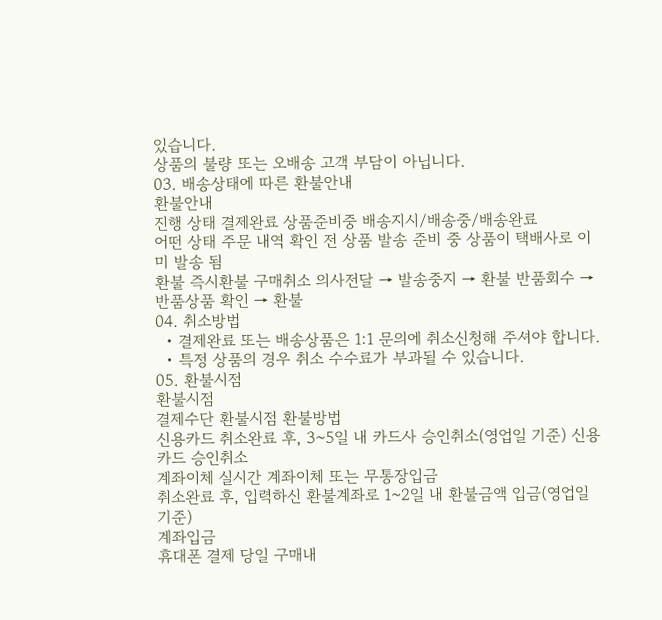있습니다.
상품의 불량 또는 오배송 고객 부담이 아닙니다.
03. 배송상태에 따른 환불안내
환불안내
진행 상태 결제완료 상품준비중 배송지시/배송중/배송완료
어떤 상태 주문 내역 확인 전 상품 발송 준비 중 상품이 택배사로 이미 발송 됨
환불 즉시환불 구매취소 의사전달 → 발송중지 → 환불 반품회수 → 반품상품 확인 → 환불
04. 취소방법
  • 결제완료 또는 배송상품은 1:1 문의에 취소신청해 주셔야 합니다.
  • 특정 상품의 경우 취소 수수료가 부과될 수 있습니다.
05. 환불시점
환불시점
결제수단 환불시점 환불방법
신용카드 취소완료 후, 3~5일 내 카드사 승인취소(영업일 기준) 신용카드 승인취소
계좌이체 실시간 계좌이체 또는 무통장입금
취소완료 후, 입력하신 환불계좌로 1~2일 내 환불금액 입금(영업일 기준)
계좌입금
휴대폰 결제 당일 구매내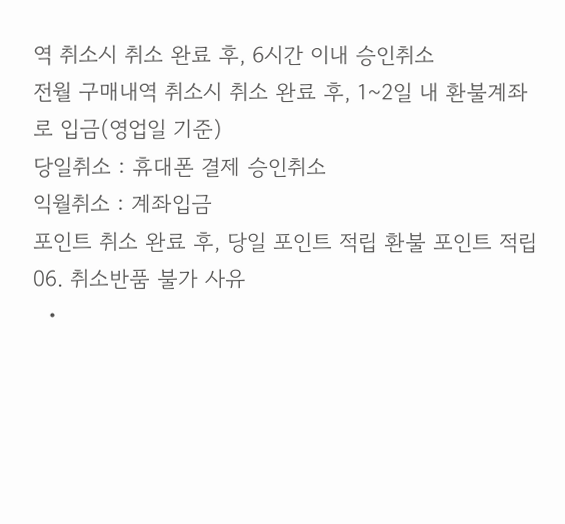역 취소시 취소 완료 후, 6시간 이내 승인취소
전월 구매내역 취소시 취소 완료 후, 1~2일 내 환불계좌로 입금(영업일 기준)
당일취소 : 휴대폰 결제 승인취소
익월취소 : 계좌입금
포인트 취소 완료 후, 당일 포인트 적립 환불 포인트 적립
06. 취소반품 불가 사유
  •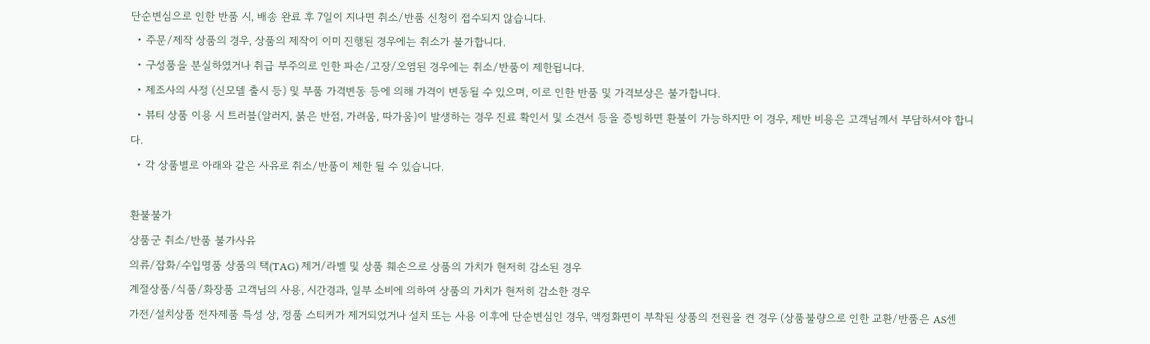단순변심으로 인한 반품 시, 배송 완료 후 7일이 지나면 취소/반품 신청이 접수되지 않습니다.
  • 주문/제작 상품의 경우, 상품의 제작이 이미 진행된 경우에는 취소가 불가합니다.
  • 구성품을 분실하였거나 취급 부주의로 인한 파손/고장/오염된 경우에는 취소/반품이 제한됩니다.
  • 제조사의 사정 (신모델 출시 등) 및 부품 가격변동 등에 의해 가격이 변동될 수 있으며, 이로 인한 반품 및 가격보상은 불가합니다.
  • 뷰티 상품 이용 시 트러블(알러지, 붉은 반점, 가려움, 따가움)이 발생하는 경우 진료 확인서 및 소견서 등을 증빙하면 환불이 가능하지만 이 경우, 제반 비용은 고객님께서 부담하셔야 합니다.
  • 각 상품별로 아래와 같은 사유로 취소/반품이 제한 될 수 있습니다.

환불불가
상품군 취소/반품 불가사유
의류/잡화/수입명품 상품의 택(TAG) 제거/라벨 및 상품 훼손으로 상품의 가치가 현저히 감소된 경우
계절상품/식품/화장품 고객님의 사용, 시간경과, 일부 소비에 의하여 상품의 가치가 현저히 감소한 경우
가전/설치상품 전자제품 특성 상, 정품 스티커가 제거되었거나 설치 또는 사용 이후에 단순변심인 경우, 액정화면이 부착된 상품의 전원을 켠 경우 (상품불량으로 인한 교환/반품은 AS센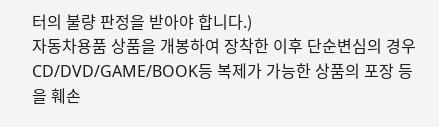터의 불량 판정을 받아야 합니다.)
자동차용품 상품을 개봉하여 장착한 이후 단순변심의 경우
CD/DVD/GAME/BOOK등 복제가 가능한 상품의 포장 등을 훼손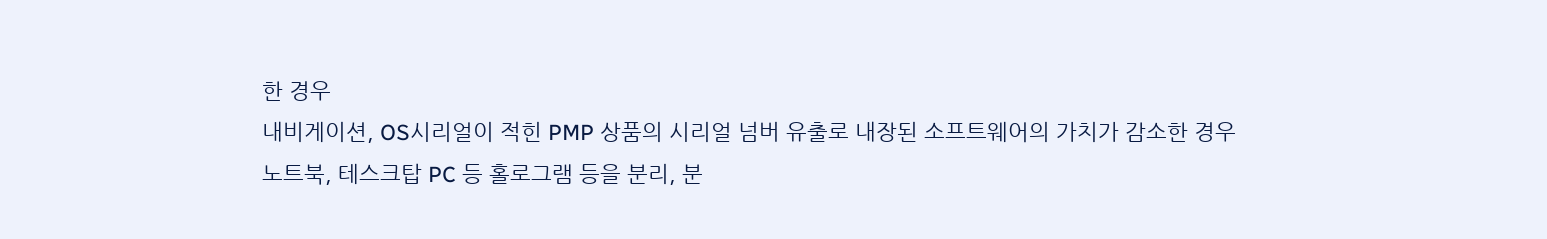한 경우
내비게이션, OS시리얼이 적힌 PMP 상품의 시리얼 넘버 유출로 내장된 소프트웨어의 가치가 감소한 경우
노트북, 테스크탑 PC 등 홀로그램 등을 분리, 분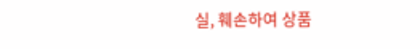실, 훼손하여 상품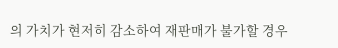의 가치가 현저히 감소하여 재판매가 불가할 경우